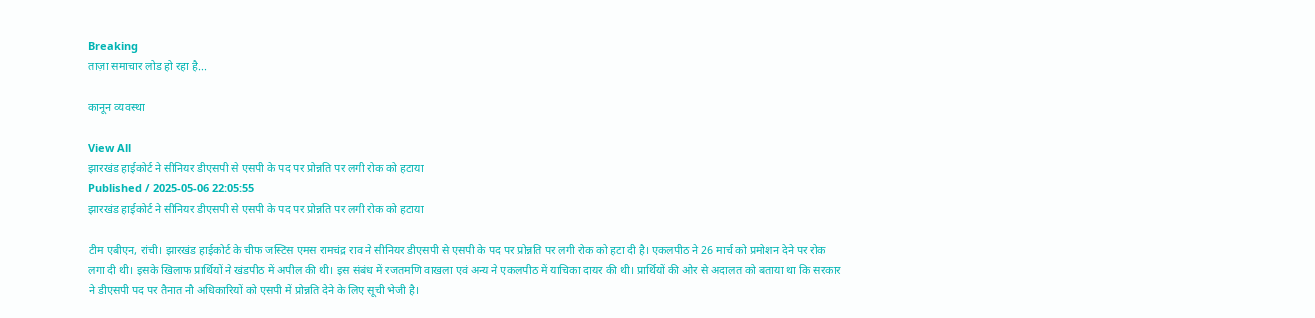Breaking
ताज़ा समाचार लोड हो रहा है...

कानून व्यवस्था

View All
झारखंड हाईकोर्ट ने सीनियर डीएसपी से एसपी के पद पर प्रोन्नति पर लगी रोक को हटाया
Published / 2025-05-06 22:05:55
झारखंड हाईकोर्ट ने सीनियर डीएसपी से एसपी के पद पर प्रोन्नति पर लगी रोक को हटाया

टीम एबीएन, रांची। झारखंड हाईकोर्ट के चीफ जस्टिस एमस रामचंद्र राव ने सीनियर डीएसपी से एसपी के पद पर प्रोन्नति पर लगी रोक को हटा दी है। एकलपीठ ने 26 मार्च को प्रमोशन देने पर रोक लगा दी थी। इसके खिलाफ प्रार्थियों ने खंडपीठ में अपील की थी। इस संबंध में रजतमणि वाखला एवं अन्य ने एकलपीठ में याचिका दायर की थी। प्रार्थियों की ओर से अदालत को बताया था कि सरकार ने डीएसपी पद पर तैनात नौ अधिकारियों को एसपी में प्रोन्नति देने के लिए सूची भेजी है।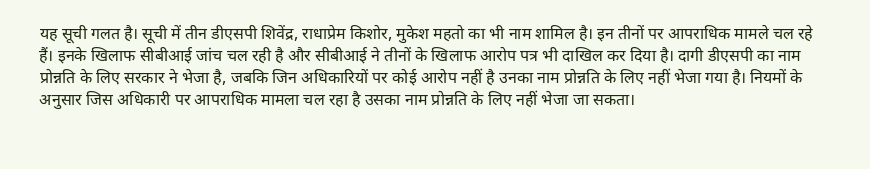यह सूची गलत है। सूची में तीन डीएसपी शिवेंद्र, राधाप्रेम किशोर, मुकेश महतो का भी नाम शामिल है। इन तीनों पर आपराधिक मामले चल रहे हैं। इनके खिलाफ सीबीआई जांच चल रही है और सीबीआई ने तीनों के खिलाफ आरोप पत्र भी दाखिल कर दिया है। दागी डीएसपी का नाम प्रोन्नति के लिए सरकार ने भेजा है, जबकि जिन अधिकारियों पर कोई आरोप नहीं है उनका नाम प्रोन्नति के लिए नहीं भेजा गया है। नियमों के अनुसार जिस अधिकारी पर आपराधिक मामला चल रहा है उसका नाम प्रोन्नति के लिए नहीं भेजा जा सकता।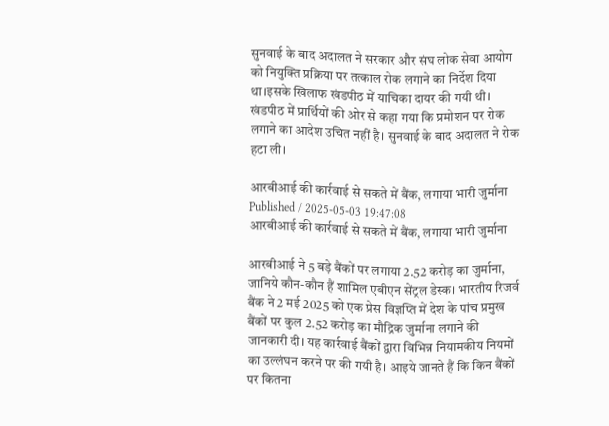सुनवाई के बाद अदालत ने सरकार और संघ लोक सेवा आयोग को नियुक्ति प्रक्रिया पर तत्काल रोक लगाने का निर्देश दिया था।इसके खिलाफ खंडपीठ में याचिका दायर की गयी थी। खंडपीठ में प्रार्थियों की ओर से कहा गया कि प्रमोशन पर रोक लगाने का आदेश उचित नहीं है। सुनवाई के बाद अदालत ने रोक हटा ली।

आरबीआई की कार्रवाई से सकते में बैंक, लगाया भारी जुर्माना
Published / 2025-05-03 19:47:08
आरबीआई की कार्रवाई से सकते में बैंक, लगाया भारी जुर्माना

आरबीआई ने 5 बड़े बैंकों पर लगाया 2.52 करोड़ का जुर्माना, जानिये कौन-कौन हैं शामिल एबीएन सेंट्रल डेस्क। भारतीय रिजर्व बैंक ने 2 मई 2025 को एक प्रेस विज्ञप्ति में देश के पांच प्रमुख बैंकों पर कुल 2.52 करोड़ का मौद्रिक जुर्माना लगाने की जानकारी दी। यह कार्रवाई बैंकों द्वारा विभिन्न नियामकीय नियमों का उल्लंघन करने पर की गयी है। आइये जानते हैं कि किन बैंकों पर कितना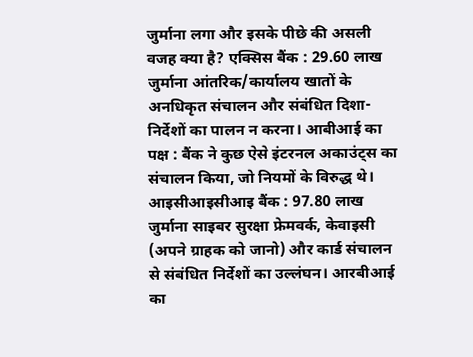जुर्माना लगा और इसके पीछे की असली वजह क्या है? एक्सिस बैंक : 29.60 लाख जुर्माना आंतरिक/कार्यालय खातों के अनधिकृत संचालन और संबंधित दिशा-निर्देशों का पालन न करना। आबीआई का पक्ष : बैंक ने कुछ ऐसे इंटरनल अकाउंट्स का संचालन किया, जो नियमों के विरुद्ध थे। आइसीआइसीआइ बैंक : 97.80 लाख जुर्माना साइबर सुरक्षा फ्रेमवर्क, केवाइसी (अपने ग्राहक को जानो) और कार्ड संचालन से संबंधित निर्देशों का उल्लंघन। आरबीआई का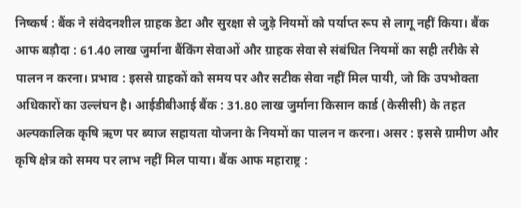निष्कर्ष : बैंक ने संवेदनशील ग्राहक डेटा और सुरक्षा से जुड़े नियमों को पर्याप्त रूप से लागू नहीं किया। बैंक आफ बड़ौदा : 61.40 लाख जुर्माना बैंकिंग सेवाओं और ग्राहक सेवा से संबंधित नियमों का सही तरीके से पालन न करना। प्रभाव : इससे ग्राहकों को समय पर और सटीक सेवा नहीं मिल पायी, जो कि उपभोक्ता अधिकारों का उल्लंघन है। आईडीबीआई बैंक : 31.80 लाख जुर्माना किसान कार्ड (केसीसी) के तहत अल्पकालिक कृषि ऋण पर ब्याज सहायता योजना के नियमों का पालन न करना। असर : इससे ग्रामीण और कृषि क्षेत्र को समय पर लाभ नहीं मिल पाया। बैंक आफ महाराष्ट्र :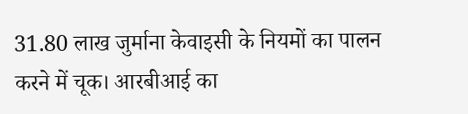31.80 लाख जुर्माना केवाइसी के नियमों का पालन करने में चूक। आरबीआई का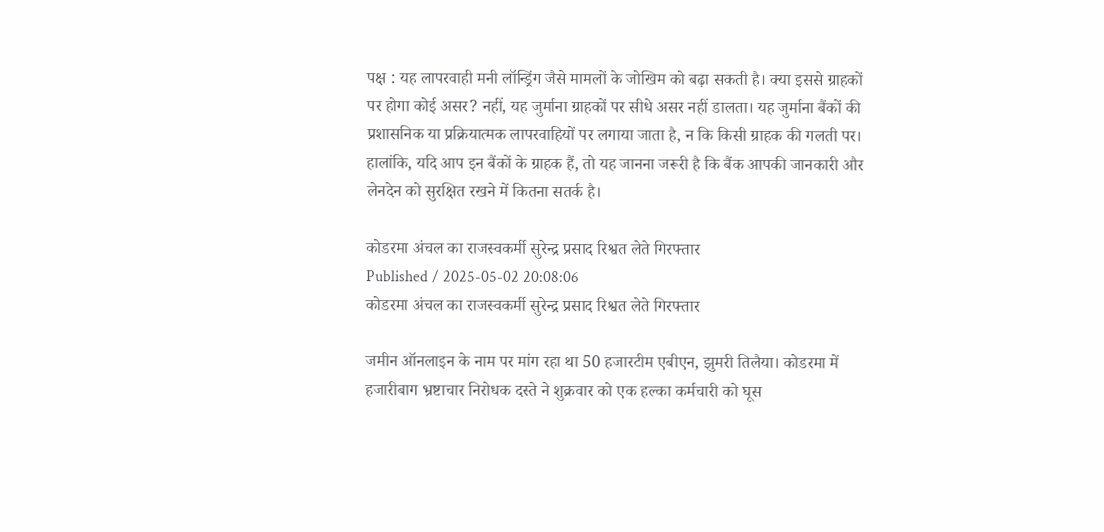पक्ष : यह लापरवाही मनी लॉन्ड्रिंग जैसे मामलों के जोखिम को बढ़ा सकती है। क्या इससे ग्राहकों पर होगा कोई असर? नहीं, यह जुर्माना ग्राहकों पर सीधे असर नहीं डालता। यह जुर्माना बैंकों की प्रशासनिक या प्रक्रियात्मक लापरवाहियों पर लगाया जाता है, न कि किसी ग्राहक की गलती पर। हालांकि, यदि आप इन बैंकों के ग्राहक हैं, तो यह जानना जरूरी है कि बैंक आपकी जानकारी और लेनदेन को सुरक्षित रखने में कितना सतर्क है।

कोडरमा अंचल का राजस्वकर्मी सुरेन्द्र प्रसाद रिश्वत लेते गिरफ्तार
Published / 2025-05-02 20:08:06
कोडरमा अंचल का राजस्वकर्मी सुरेन्द्र प्रसाद रिश्वत लेते गिरफ्तार

जमीन ऑनलाइन के नाम पर मांग रहा था 50 हजारटीम एबीएन, झुमरी तिलैया। कोडरमा में हजारीबाग भ्रष्टाचार निरोधक दस्ते ने शुक्रवार को एक हल्का कर्मचारी को घूस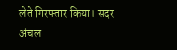लेते गिरफ्तार किया। सदर अंचल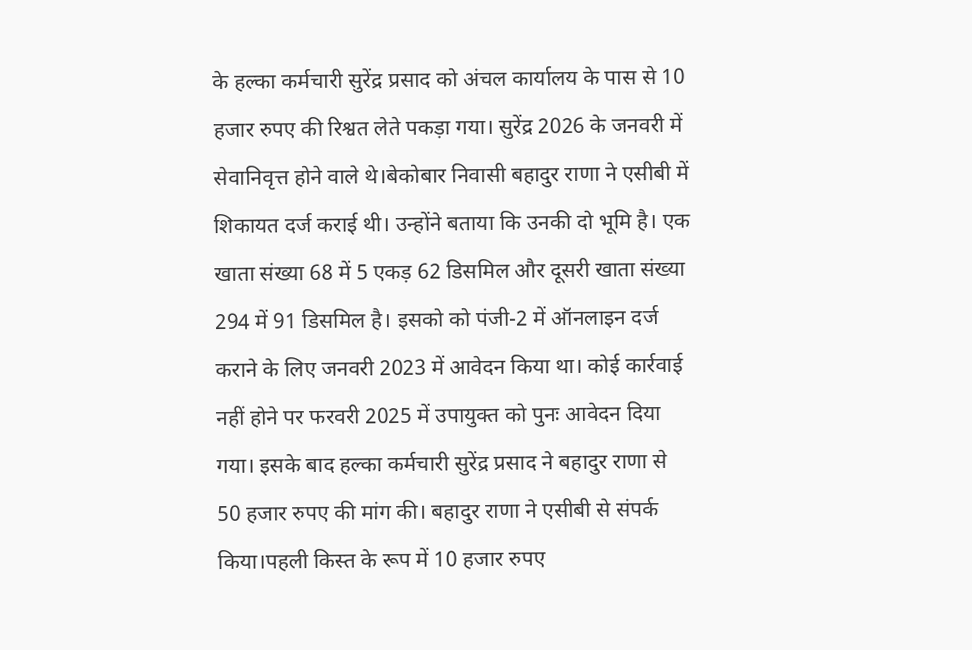के हल्का कर्मचारी सुरेंद्र प्रसाद को अंचल कार्यालय के पास से 10 हजार रुपए की रिश्वत लेते पकड़ा गया। सुरेंद्र 2026 के जनवरी में सेवानिवृत्त होने वाले थे।बेकोबार निवासी बहादुर राणा ने एसीबी में शिकायत दर्ज कराई थी। उन्होंने बताया कि उनकी दो भूमि है। एक खाता संख्या 68 में 5 एकड़ 62 डिसमिल और दूसरी खाता संख्या 294 में 91 डिसमिल है। इसको को पंजी-2 में ऑनलाइन दर्ज कराने के लिए जनवरी 2023 में आवेदन किया था। कोई कार्रवाई नहीं होने पर फरवरी 2025 में उपायुक्त को पुनः आवेदन दिया गया। इसके बाद हल्का कर्मचारी सुरेंद्र प्रसाद ने बहादुर राणा से 50 हजार रुपए की मांग की। बहादुर राणा ने एसीबी से संपर्क किया।पहली किस्त के रूप में 10 हजार रुपए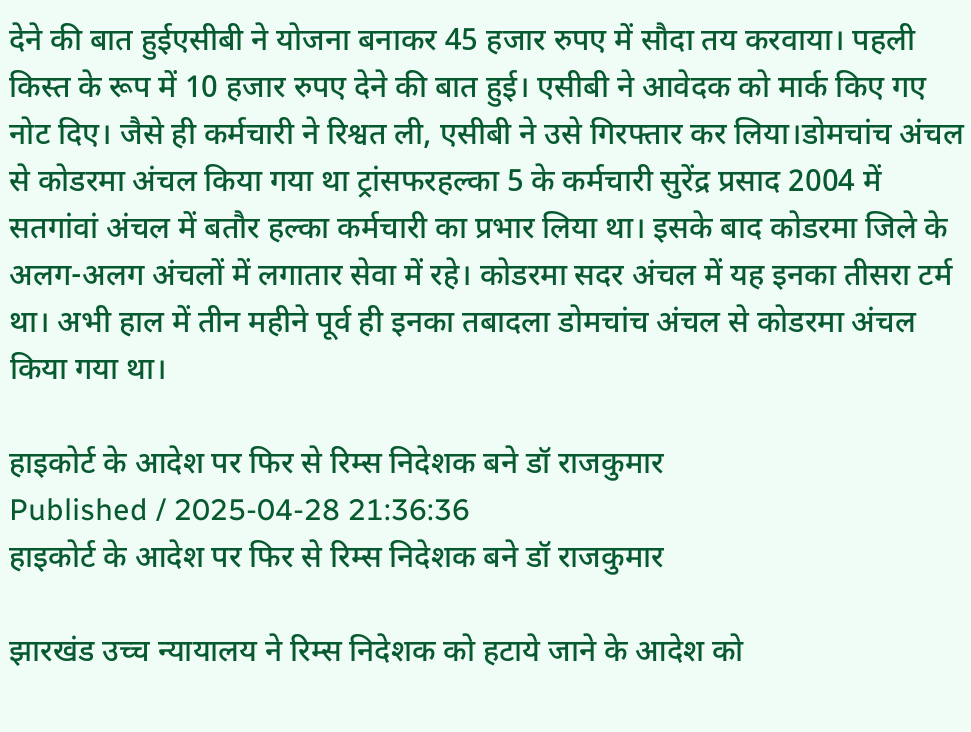देने की बात हुईएसीबी ने योजना बनाकर 45 हजार रुपए में सौदा तय करवाया। पहली किस्त के रूप में 10 हजार रुपए देने की बात हुई। एसीबी ने आवेदक को मार्क किए गए नोट दिए। जैसे ही कर्मचारी ने रिश्वत ली, एसीबी ने उसे गिरफ्तार कर लिया।डोमचांच अंचल से कोडरमा अंचल किया गया था ट्रांसफरहल्का 5 के कर्मचारी सुरेंद्र प्रसाद 2004 में सतगांवां अंचल में बतौर हल्का कर्मचारी का प्रभार लिया था। इसके बाद कोडरमा जिले के अलग-अलग अंचलों में लगातार सेवा में रहे। कोडरमा सदर अंचल में यह इनका तीसरा टर्म था। अभी हाल में तीन महीने पूर्व ही इनका तबादला डोमचांच अंचल से कोडरमा अंचल किया गया था।

हाइकोर्ट के आदेश पर फिर से रिम्स निदेशक बने डॉ राजकुमार
Published / 2025-04-28 21:36:36
हाइकोर्ट के आदेश पर फिर से रिम्स निदेशक बने डॉ राजकुमार

झारखंड उच्च न्यायालय ने रिम्स निदेशक को हटाये जाने के आदेश को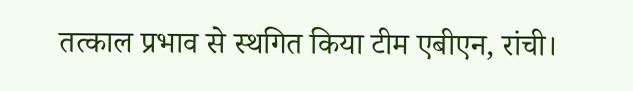तत्काल प्रभाव से स्थगित किया टीम एबीएन, रांची।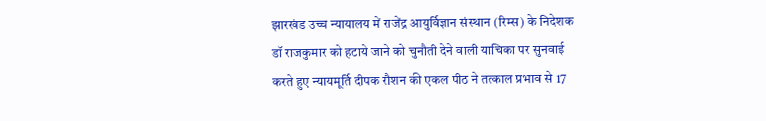झारखंड उच्च न्यायालय में राजेंद्र आयुर्विज्ञान संस्थान (रिम्स) के निदेशक डॉ राजकुमार को हटाये जाने को चुनौती देने वाली याचिका पर सुनवाई करते हुए न्यायमूर्ति दीपक रौशन की एकल पीठ ने तत्काल प्रभाव से 17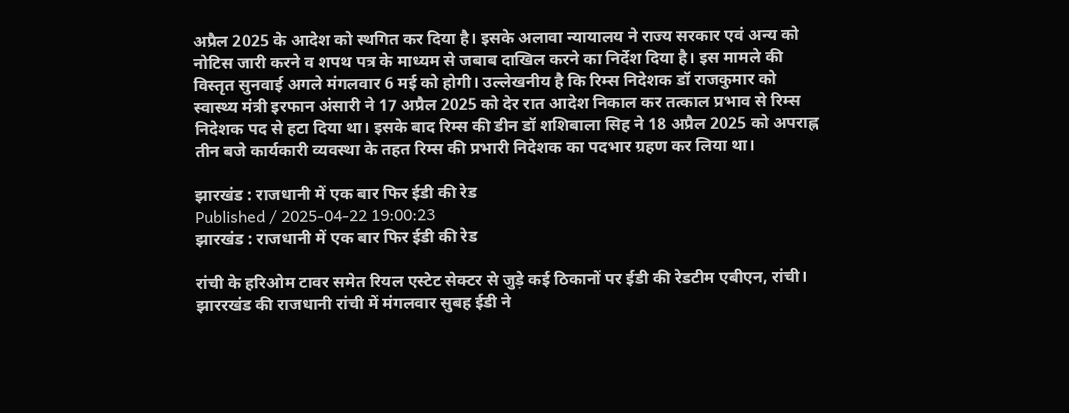अप्रैल 2025 के आदेश को स्थगित कर दिया है। इसके अलावा न्यायालय ने राज्य सरकार एवं अन्य को नोटिस जारी करने व शपथ पत्र के माध्यम से जबाब दाखिल करने का निर्देश दिया है। इस मामले की विस्तृत सुनवाई अगले मंगलवार 6 मई को होगी। उल्लेखनीय है कि रिम्स निदेशक डॉ राजकुमार को स्वास्थ्य मंत्री इरफान अंसारी ने 17 अप्रैल 2025 को देर रात आदेश निकाल कर तत्काल प्रभाव से रिम्स निदेशक पद से हटा दिया था। इसके बाद रिम्स की डीन डॉ शशिबाला सिह ने 18 अप्रैल 2025 को अपराह्न तीन बजे कार्यकारी व्यवस्था के तहत रिम्स की प्रभारी निदेशक का पदभार ग्रहण कर लिया था।

झारखंड : राजधानी में एक बार फिर ईडी की रेड
Published / 2025-04-22 19:00:23
झारखंड : राजधानी में एक बार फिर ईडी की रेड

रांची के हरिओम टावर समेत रियल एस्टेट सेक्टर से जुड़े कई ठिकानों पर ईडी की रेडटीम एबीएन, रांची। झाररखंड की राजधानी रांची में मंगलवार सुबह ईडी ने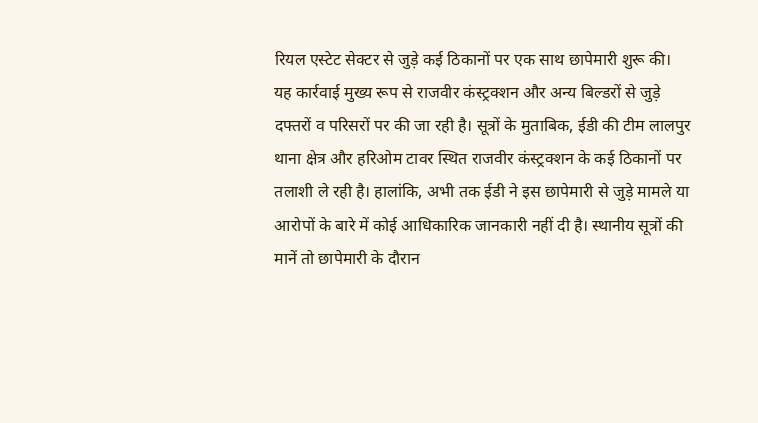रियल एस्टेट सेक्टर से जुड़े कई ठिकानों पर एक साथ छापेमारी शुरू की। यह कार्रवाई मुख्य रूप से राजवीर कंस्ट्रक्शन और अन्य बिल्डरों से जुड़े दफ्तरों व परिसरों पर की जा रही है। सूत्रों के मुताबिक, ईडी की टीम लालपुर थाना क्षेत्र और हरिओम टावर स्थित राजवीर कंस्ट्रक्शन के कई ठिकानों पर तलाशी ले रही है। हालांकि, अभी तक ईडी ने इस छापेमारी से जुड़े मामले या आरोपों के बारे में कोई आधिकारिक जानकारी नहीं दी है। स्थानीय सूत्रों की मानें तो छापेमारी के दौरान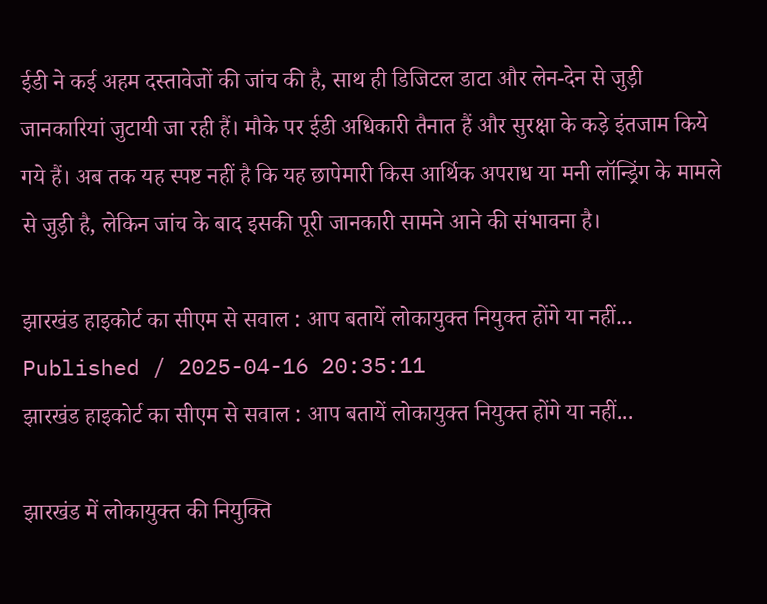ईडी ने कई अहम दस्तावेजों की जांच की है, साथ ही डिजिटल डाटा और लेन-देन से जुड़ी जानकारियां जुटायी जा रही हैं। मौके पर ईडी अधिकारी तैनात हैं और सुरक्षा के कड़े इंतजाम किये गये हैं। अब तक यह स्पष्ट नहीं है कि यह छापेमारी किस आर्थिक अपराध या मनी लॉन्ड्रिंग के मामले से जुड़ी है, लेकिन जांच के बाद इसकी पूरी जानकारी सामने आने की संभावना है।

झारखंड हाइकोर्ट का सीएम से सवाल : आप बतायें लोकायुक्त नियुक्त होंगे या नहीं...
Published / 2025-04-16 20:35:11
झारखंड हाइकोर्ट का सीएम से सवाल : आप बतायें लोकायुक्त नियुक्त होंगे या नहीं...

झारखंड में लोकायुक्त की नियुक्ति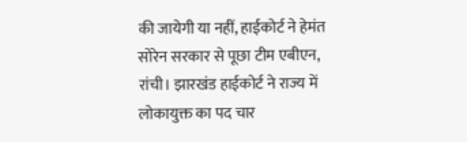की जायेगी या नहीं, हाईकोर्ट ने हेमंत सोरेन सरकार से पूछा टीम एबीएन, रांची। झारखंड हाईकोर्ट ने राज्य में लोकायुक्त का पद चार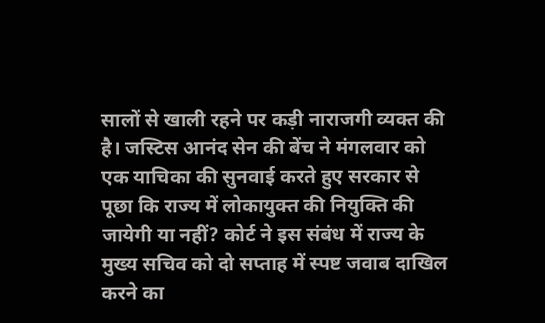सालों से खाली रहने पर कड़ी नाराजगी व्यक्त की है। जस्टिस आनंद सेन की बेंच ने मंगलवार को एक याचिका की सुनवाई करते हुए सरकार से पूछा कि राज्य में लोकायुक्त की नियुक्ति की जायेगी या नहीं? कोर्ट ने इस संबंध में राज्य के मुख्य सचिव को दो सप्ताह में स्पष्ट जवाब दाखिल करने का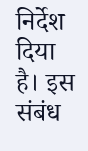निर्देश दिया है। इस संबंध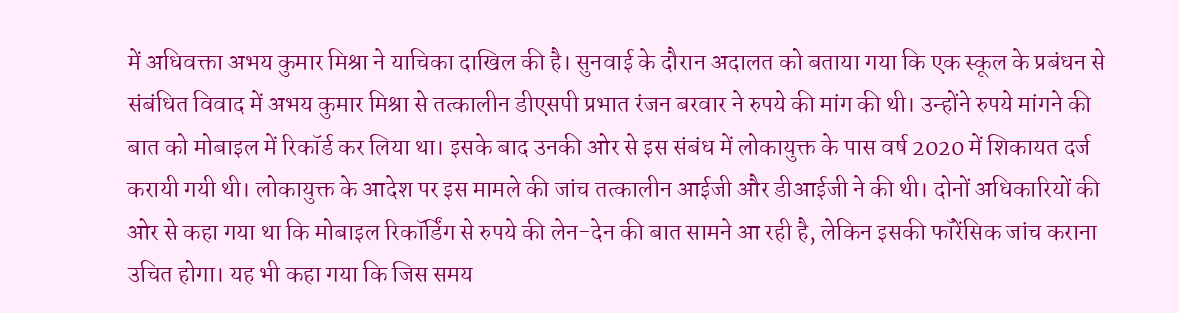में अधिवक्ता अभय कुमार मिश्रा ने याचिका दाखिल की है। सुनवाई के दौरान अदालत को बताया गया कि एक स्कूल के प्रबंधन से संबंधित विवाद में अभय कुमार मिश्रा से तत्कालीन डीएसपी प्रभात रंजन बरवार ने रुपये की मांग की थी। उन्होंने रुपये मांगने की बात को मोबाइल में रिकॉर्ड कर लिया था। इसके बाद उनकी ओर से इस संबंध में लोकायुक्त के पास वर्ष 2020 में शिकायत दर्ज करायी गयी थी। लोकायुक्त के आदेश पर इस मामले की जांच तत्कालीन आईजी और डीआईजी ने की थी। दोनों अधिकारियों की ओर से कहा गया था कि मोबाइल रिकॉर्डिंग से रुपये की लेन-देन की बात सामने आ रही है, लेकिन इसकी फॉरेंसिक जांच कराना उचित होगा। यह भी कहा गया कि जिस समय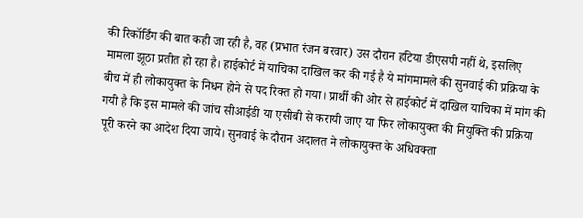की रिकॉर्डिंग की बात कही जा रही है, वह (प्रभात रंजन बरवार) उस दौरान हटिया डीएसपी नहीं थे, इसलिए मामला झूठा प्रतीत हो रहा है। हाईकोर्ट में याचिका दाखिल कर की गई है ये मांगमामले की सुनवाई की प्रक्रिया के बीच में ही लोकायुक्त के निधन होने से पद रिक्त हो गया। प्रार्थी की ओर से हाईकोर्ट में दाखिल याचिका में मांग की गयी है कि इस मामले की जांच सीआईडी या एसीबी से करायी जाए या फिर लोकायुक्त की नियुक्ति की प्रक्रिया पूरी करने का आदेश दिया जाये। सुनवाई के दौरान अदालत ने लोकायुक्त के अधिवक्ता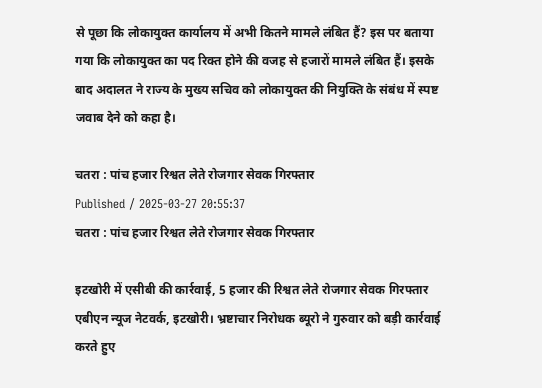से पूछा कि लोकायुक्त कार्यालय में अभी कितने मामले लंबित हैं? इस पर बताया गया कि लोकायुक्त का पद रिक्त होने की वजह से हजारों मामले लंबित हैं। इसके बाद अदालत ने राज्य के मुख्य सचिव को लोकायुक्त की नियुक्ति के संबंध में स्पष्ट जवाब देने को कहा है।

चतरा : पांच हजार रिश्वत लेते रोजगार सेवक गिरफ्तार
Published / 2025-03-27 20:55:37
चतरा : पांच हजार रिश्वत लेते रोजगार सेवक गिरफ्तार

इटखोरी में एसीबी की कार्रवाई, 5 हजार की रिश्वत लेते रोजगार सेवक गिरफ्तार एबीएन न्यूज नेटवर्क, इटखोरी। भ्रष्टाचार निरोधक ब्यूरो ने गुरुवार को बड़ी कार्रवाई करते हुए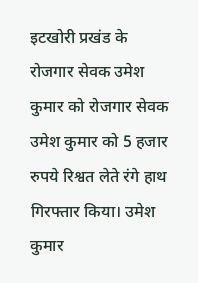इटखोरी प्रखंड के रोजगार सेवक उमेश कुमार को रोजगार सेवक उमेश कुमार को 5 हजार रुपये रिश्वत लेते रंगे हाथ गिरफ्तार किया। उमेश कुमार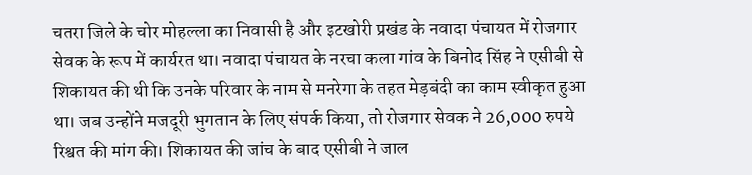चतरा जिले के चोर मोहल्ला का निवासी है और इटखोरी प्रखंड के नवादा पंचायत में रोजगार सेवक के रूप में कार्यरत था। नवादा पंचायत के नरचा कला गांव के बिनोद सिंह ने एसीबी से शिकायत की थी कि उनके परिवार के नाम से मनरेगा के तहत मेड़बंदी का काम स्वीकृत हुआ था। जब उन्होंने मजदूरी भुगतान के लिए संपर्क किया, तो रोजगार सेवक ने 26,000 रुपये रिश्वत की मांग की। शिकायत की जांच के बाद एसीबी ने जाल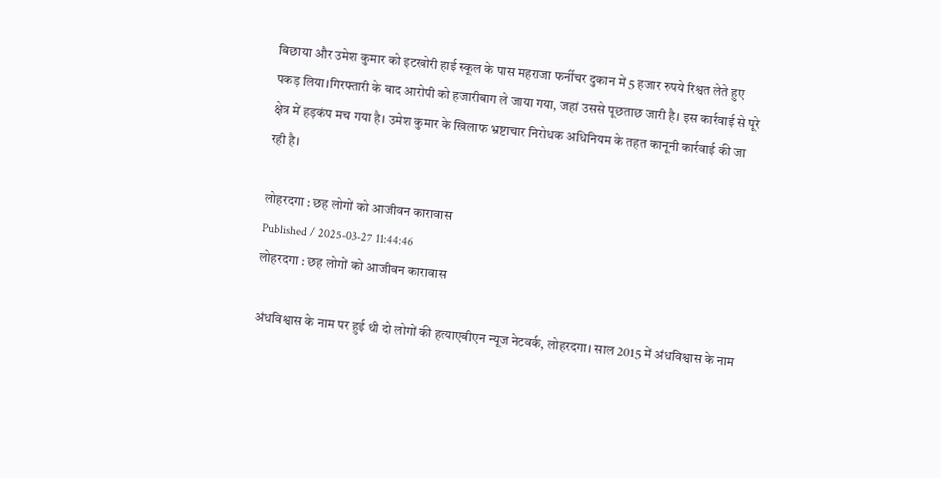बिछाया और उमेश कुमार को इटखोरी हाई स्कूल के पास महराजा फर्नीचर दुकान में 5 हजार रुपये रिश्वत लेते हुए पकड़ लिया।गिरफ्तारी के बाद आरोपी को हजारीबाग ले जाया गया, जहां उससे पूछताछ जारी है। इस कार्रवाई से पूरे क्षेत्र में हड़कंप मच गया है। उमेश कुमार के खिलाफ भ्रष्टाचार निरोधक अधिनियम के तहत कानूनी कार्रवाई की जा रही है।

लोहरदगा : छह लोगों को आजीवन कारावास
Published / 2025-03-27 11:44:46
लोहरदगा : छह लोगों को आजीवन कारावास

अंधविश्वास के नाम पर हुई थी दो लोगों की हत्याएबीएन न्यूज नेटवर्क, लोहरदगा। साल 2015 में अंधविश्वास के नाम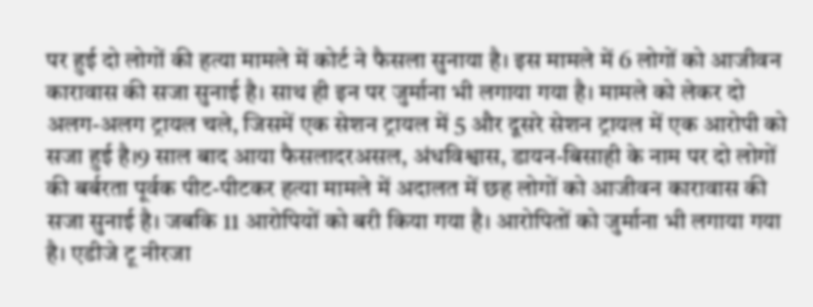पर हुई दो लोगों की हत्या मामले में कोर्ट ने फैसला सुनाया है। इस मामले में 6 लोगों को आजीवन कारावास की सजा सुनाई है। साथ ही इन पर जुर्माना भी लगाया गया है। मामले को लेकर दो अलग-अलग ट्रायल चले, जिसमें एक सेशन ट्रायल में 5 और दूसरे सेशन ट्रायल में एक आरोपी को सजा हुई है।9 साल बाद आया फैसलादरअसल, अंधविश्वास, डायन-बिसाही के नाम पर दो लोगों की बर्बरता पूर्वक पीट-पीटकर हत्या मामले में अदालत में छह लोगों को आजीवन कारावास की सजा सुनाई है। जबकि 11 आरोपियों को बरी किया गया है। आरोपितों को जुर्माना भी लगाया गया है। एडीजे टू नीरजा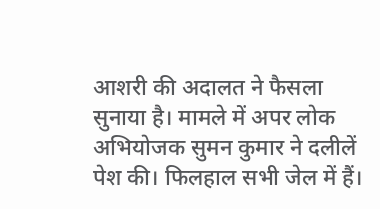आशरी की अदालत ने फैसला सुनाया है। मामले में अपर लोक अभियोजक सुमन कुमार ने दलीलें पेश की। फिलहाल सभी जेल में हैं।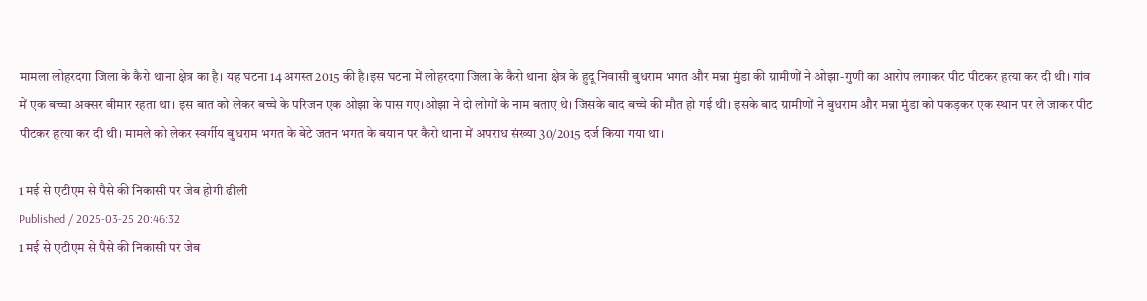मामला लोहरदगा जिला के कैरो थाना क्षेत्र का है। यह घटना 14 अगस्त 2015 की है।इस घटना में लोहरदगा जिला के कैरो थाना क्षेत्र के हुदू निवासी बुधराम भगत और मन्ना मुंडा की ग्रामीणों ने ओझा-गुणी का आरोप लगाकर पीट पीटकर हत्या कर दी थी। गांव में एक बच्चा अक्सर बीमार रहता था। इस बात को लेकर बच्चे के परिजन एक ओझा के पास गए।ओझा ने दो लोगों के नाम बताए थे। जिसके बाद बच्चे की मौत हो गई थी। इसके बाद ग्रामीणों ने बुधराम और मन्ना मुंडा को पकड़कर एक स्थान पर ले जाकर पीट पीटकर हत्या कर दी थी। मामले को लेकर स्वर्गीय बुधराम भगत के बेटे जतन भगत के बयान पर कैरो थाना में अपराध संख्या 30/2015 दर्ज किया गया था।

1 मई से एटीएम से पैसे की निकासी पर जेब होगी ढीली
Published / 2025-03-25 20:46:32
1 मई से एटीएम से पैसे की निकासी पर जेब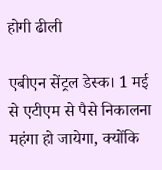होगी ढीली

एबीएन सेंट्रल डेस्क। 1 मई से एटीएम से पैसे निकालना महंगा हो जायेगा, क्योंकि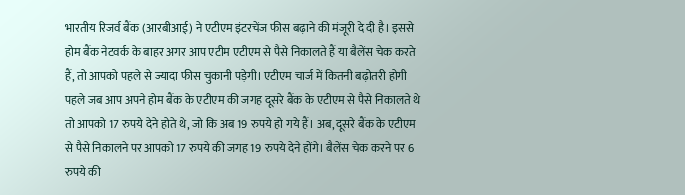भारतीय रिजर्व बैंक (आरबीआई) ने एटीएम इंटरचेंज फीस बढ़ाने की मंजूरी दे दी है। इससे होम बैंक नेटवर्क के बाहर अगर आप एटीम एटीएम से पैसे निकालते हैं या बैलेंस चेक करते हैं, तो आपको पहले से ज्यादा फीस चुकानी पड़ेगी। एटीएम चार्ज में कितनी बढ़ोतरी होगी पहले जब आप अपने होम बैंक के एटीएम की जगह दूसरे बैंक के एटीएम से पैसे निकालते थे तो आपको 17 रुपये देने होते थे, जो कि अब 19 रुपये हो गये हैं। अब, दूसरे बैंक के एटीएम से पैसे निकालने पर आपको 17 रुपये की जगह 19 रुपये देने होंगे। बैलेंस चेक करने पर 6 रुपये की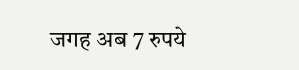जगह अब 7 रुपये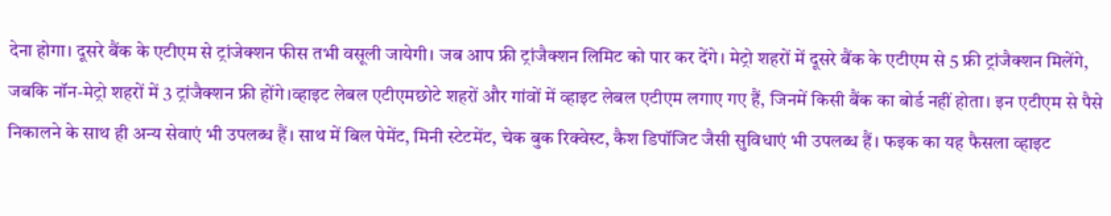देना होगा। दूसरे बैंक के एटीएम से ट्रांजेक्शन फीस तभी वसूली जायेगी। जब आप फ्री ट्रांजैक्शन लिमिट को पार कर देंगे। मेट्रो शहरों में दूसरे बैंक के एटीएम से 5 फ्री ट्रांजैक्शन मिलेंगे, जबकि नॉन-मेट्रो शहरों में 3 ट्रांजैक्शन फ्री होंगे।व्हाइट लेबल एटीएमछोटे शहरों और गांवों में व्हाइट लेबल एटीएम लगाए गए हैं, जिनमें किसी बैंक का बोर्ड नहीं होता। इन एटीएम से पैसे निकालने के साथ ही अन्य सेवाएं भी उपलब्ध हैं। साथ में बिल पेमेंट, मिनी स्टेटमेंट, चेक बुक रिक्वेस्ट, कैश डिपॉजिट जैसी सुविधाएं भी उपलब्ध हैं। फइक का यह फैसला व्हाइट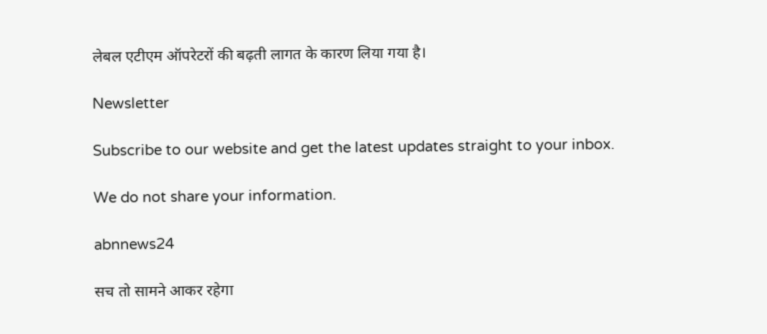लेबल एटीएम ऑपरेटरों की बढ़ती लागत के कारण लिया गया है।

Newsletter

Subscribe to our website and get the latest updates straight to your inbox.

We do not share your information.

abnnews24

सच तो सामने आकर रहेगा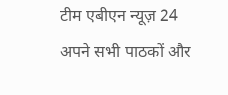टीम एबीएन न्यूज़ 24 अपने सभी पाठकों और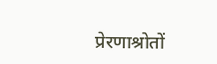प्रेरणाश्रोतों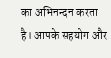का अभिनन्दन करता है। आपके सहयोग और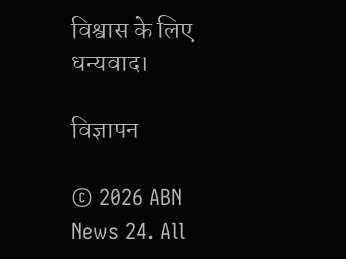विश्वास के लिए धन्यवाद।

विज्ञापन

© 2026 ABN News 24. All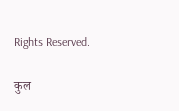Rights Reserved.

कुल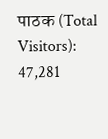पाठक (Total Visitors): 47,281